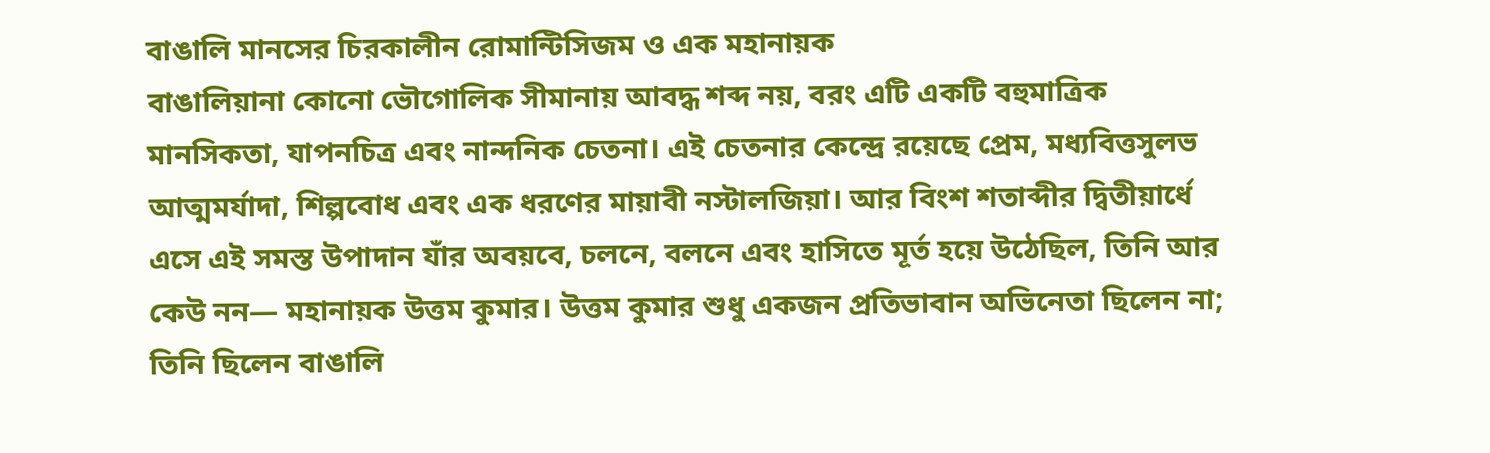বাঙালি মানসের চিরকালীন রোমান্টিসিজম ও এক মহানায়ক
বাঙালিয়ানা কোনো ভৌগোলিক সীমানায় আবদ্ধ শব্দ নয়, বরং এটি একটি বহুমাত্রিক মানসিকতা, যাপনচিত্র এবং নান্দনিক চেতনা। এই চেতনার কেন্দ্রে রয়েছে প্রেম, মধ্যবিত্তসুলভ আত্মমর্যাদা, শিল্পবোধ এবং এক ধরণের মায়াবী নস্টালজিয়া। আর বিংশ শতাব্দীর দ্বিতীয়ার্ধে এসে এই সমস্ত উপাদান যাঁর অবয়বে, চলনে, বলনে এবং হাসিতে মূর্ত হয়ে উঠেছিল, তিনি আর কেউ নন— মহানায়ক উত্তম কুমার। উত্তম কুমার শুধু একজন প্রতিভাবান অভিনেতা ছিলেন না; তিনি ছিলেন বাঙালি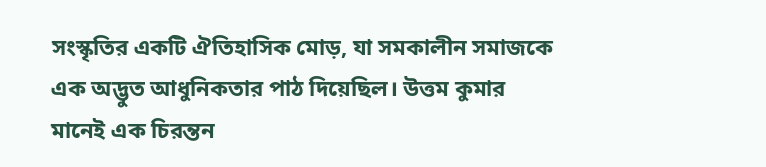সংস্কৃতির একটি ঐতিহাসিক মোড়, যা সমকালীন সমাজকে এক অদ্ভুত আধুনিকতার পাঠ দিয়েছিল। উত্তম কুমার মানেই এক চিরন্তন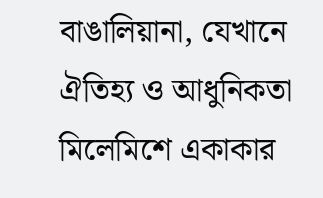বাঙালিয়ানা, যেখানে ঐতিহ্য ও আধুনিকতা মিলেমিশে একাকার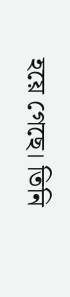হয়ে গেছে। তিনি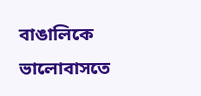বাঙালিকে ভালোবাসতে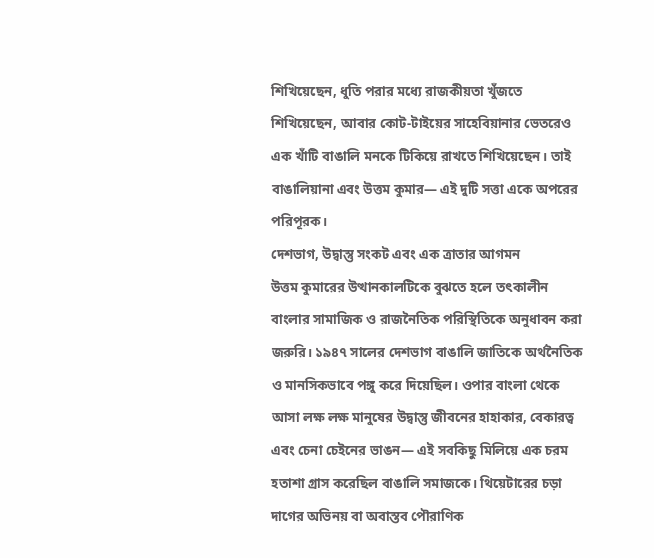শিখিয়েছেন, ধুতি পরার মধ্যে রাজকীয়তা খুঁজতে শিখিয়েছেন, আবার কোট-টাইয়ের সাহেবিয়ানার ভেতরেও এক খাঁটি বাঙালি মনকে টিকিয়ে রাখতে শিখিয়েছেন। তাই বাঙালিয়ানা এবং উত্তম কুমার— এই দুটি সত্তা একে অপরের পরিপূরক।
দেশভাগ, উদ্বাস্তু সংকট এবং এক ত্রাতার আগমন
উত্তম কুমারের উত্থানকালটিকে বুঝতে হলে তৎকালীন বাংলার সামাজিক ও রাজনৈতিক পরিস্থিতিকে অনুধাবন করা জরুরি। ১৯৪৭ সালের দেশভাগ বাঙালি জাতিকে অর্থনৈতিক ও মানসিকভাবে পঙ্গু করে দিয়েছিল। ওপার বাংলা থেকে আসা লক্ষ লক্ষ মানুষের উদ্বাস্তু জীবনের হাহাকার, বেকারত্ব এবং চেনা চেইনের ভাঙন— এই সবকিছু মিলিয়ে এক চরম হতাশা গ্রাস করেছিল বাঙালি সমাজকে। থিয়েটারের চড়া দাগের অভিনয় বা অবাস্তব পৌরাণিক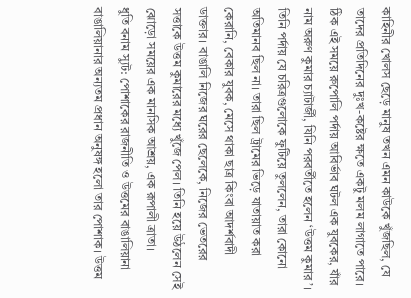কাহিনীর খোলস ছেড়ে মানুষ তখন এমন কাউকে খুঁজছিল, যে তাদের প্রতিদিনের দুঃখ-কষ্টের ক্ষতে একটু মলম লাগাতে পারে। ঠিক এই সময়ে রুপোলি পর্দায় আবির্ভাব ঘটল এক যুবকের, যাঁর নাম অরুণ কুমার চ্যাটার্জী, যিনি পরবর্তীতে হলেন ‘উত্তম কুমার’। তিনি পর্দায় যে চরিত্রগুলোকে ফুটিয়ে তুললেন, তারা কোনো অতিমানব ছিল না। তারা ছিল ট্রামের ভিড়ে যাতায়াত করা কেরানি, বেকার যুবক, মেসে থাকা ছাত্র কিংবা আদর্শবাদী ডাক্তার। বাঙালি নিজের ঘরের ছেলেকে, নিজের ভেতরের সত্তাকে উত্তম কুমারের মধ্যে খুঁজে পেল। তিনি হয়ে উঠলেন সেই ঝোড়ো সময়ের এক মানসিক আশ্রয়, এক রূপালী ত্রাতা।
ধুতি বনাম স্যুট: পোশাকের রাজনীতি ও উত্তমের বাঙালিয়ানা
বাঙালিয়ানার অন্যতম প্রধান অনুষঙ্গ হলো তার পোশাক। উত্তম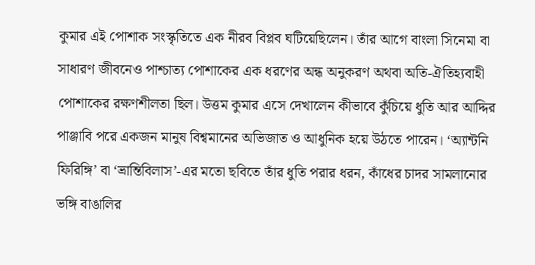কুমার এই পোশাক সংস্কৃতিতে এক নীরব বিপ্লব ঘটিয়েছিলেন। তাঁর আগে বাংলা সিনেমা বা সাধারণ জীবনেও পাশ্চাত্য পোশাকের এক ধরণের অন্ধ অনুকরণ অথবা অতি-ঐতিহ্যবাহী পোশাকের রক্ষণশীলতা ছিল। উত্তম কুমার এসে দেখালেন কীভাবে কুঁচিয়ে ধুতি আর আদ্দির পাঞ্জাবি পরে একজন মানুষ বিশ্বমানের অভিজাত ও আধুনিক হয়ে উঠতে পারেন। ‘অ্যান্টনি ফিরিঙ্গি’ বা ‘ভ্রান্তিবিলাস’-এর মতো ছবিতে তাঁর ধুতি পরার ধরন, কাঁধের চাদর সামলানোর ভঙ্গি বাঙালির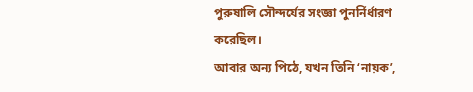পুরুষালি সৌন্দর্যের সংজ্ঞা পুনর্নির্ধারণ করেছিল।
আবার অন্য পিঠে, যখন তিনি ‘নায়ক’,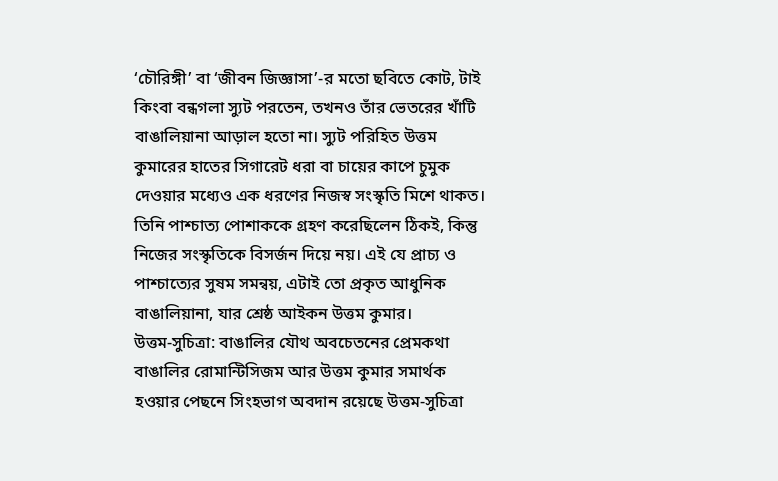‘চৌরিঙ্গী’ বা ‘জীবন জিজ্ঞাসা’-র মতো ছবিতে কোট, টাই কিংবা বন্ধগলা স্যুট পরতেন, তখনও তাঁর ভেতরের খাঁটি বাঙালিয়ানা আড়াল হতো না। স্যুট পরিহিত উত্তম কুমারের হাতের সিগারেট ধরা বা চায়ের কাপে চুমুক দেওয়ার মধ্যেও এক ধরণের নিজস্ব সংস্কৃতি মিশে থাকত। তিনি পাশ্চাত্য পোশাককে গ্রহণ করেছিলেন ঠিকই, কিন্তু নিজের সংস্কৃতিকে বিসর্জন দিয়ে নয়। এই যে প্রাচ্য ও পাশ্চাত্যের সুষম সমন্বয়, এটাই তো প্রকৃত আধুনিক বাঙালিয়ানা, যার শ্রেষ্ঠ আইকন উত্তম কুমার।
উত্তম-সুচিত্রা: বাঙালির যৌথ অবচেতনের প্রেমকথা
বাঙালির রোমান্টিসিজম আর উত্তম কুমার সমার্থক হওয়ার পেছনে সিংহভাগ অবদান রয়েছে উত্তম-সুচিত্রা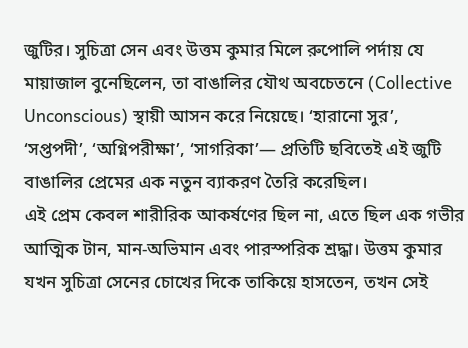জুটির। সুচিত্রা সেন এবং উত্তম কুমার মিলে রুপোলি পর্দায় যে মায়াজাল বুনেছিলেন, তা বাঙালির যৌথ অবচেতনে (Collective Unconscious) স্থায়ী আসন করে নিয়েছে। ‘হারানো সুর’, ‘সপ্তপদী’, ‘অগ্নিপরীক্ষা’, ‘সাগরিকা’— প্রতিটি ছবিতেই এই জুটি বাঙালির প্রেমের এক নতুন ব্যাকরণ তৈরি করেছিল।
এই প্রেম কেবল শারীরিক আকর্ষণের ছিল না, এতে ছিল এক গভীর আত্মিক টান, মান-অভিমান এবং পারস্পরিক শ্রদ্ধা। উত্তম কুমার যখন সুচিত্রা সেনের চোখের দিকে তাকিয়ে হাসতেন, তখন সেই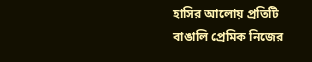হাসির আলোয় প্রতিটি বাঙালি প্রেমিক নিজের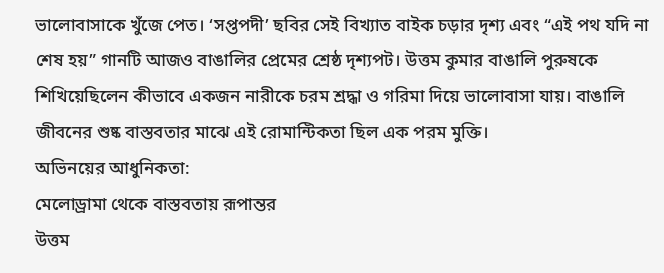ভালোবাসাকে খুঁজে পেত। ‘সপ্তপদী’ ছবির সেই বিখ্যাত বাইক চড়ার দৃশ্য এবং “এই পথ যদি না শেষ হয়” গানটি আজও বাঙালির প্রেমের শ্রেষ্ঠ দৃশ্যপট। উত্তম কুমার বাঙালি পুরুষকে শিখিয়েছিলেন কীভাবে একজন নারীকে চরম শ্রদ্ধা ও গরিমা দিয়ে ভালোবাসা যায়। বাঙালি জীবনের শুষ্ক বাস্তবতার মাঝে এই রোমান্টিকতা ছিল এক পরম মুক্তি।
অভিনয়ের আধুনিকতা:
মেলোড্রামা থেকে বাস্তবতায় রূপান্তর
উত্তম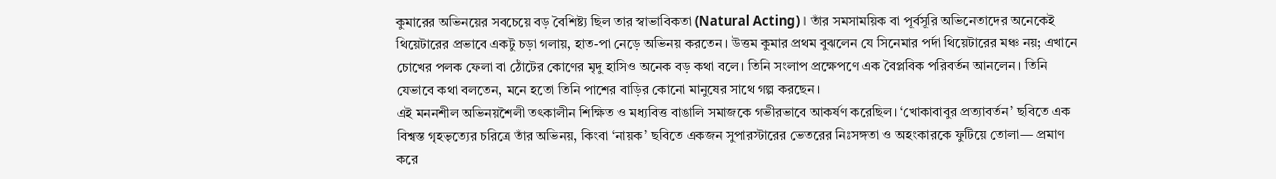কুমারের অভিনয়ের সবচেয়ে বড় বৈশিষ্ট্য ছিল তার স্বাভাবিকতা (Natural Acting)। তাঁর সমসাময়িক বা পূর্বসূরি অভিনেতাদের অনেকেই থিয়েটারের প্রভাবে একটু চড়া গলায়, হাত-পা নেড়ে অভিনয় করতেন। উত্তম কুমার প্রথম বুঝলেন যে সিনেমার পর্দা থিয়েটারের মঞ্চ নয়; এখানে চোখের পলক ফেলা বা ঠোঁটের কোণের মৃদু হাসিও অনেক বড় কথা বলে। তিনি সংলাপ প্রক্ষেপণে এক বৈপ্লবিক পরিবর্তন আনলেন। তিনি যেভাবে কথা বলতেন, মনে হতো তিনি পাশের বাড়ির কোনো মানুষের সাথে গল্প করছেন।
এই মননশীল অভিনয়শৈলী তৎকালীন শিক্ষিত ও মধ্যবিত্ত বাঙালি সমাজকে গভীরভাবে আকর্ষণ করেছিল। ‘খোকাবাবুর প্রত্যাবর্তন’ ছবিতে এক বিশ্বস্ত গৃহভৃত্যের চরিত্রে তাঁর অভিনয়, কিংবা ‘নায়ক’ ছবিতে একজন সুপারস্টারের ভেতরের নিঃসঙ্গতা ও অহংকারকে ফুটিয়ে তোলা— প্রমাণ করে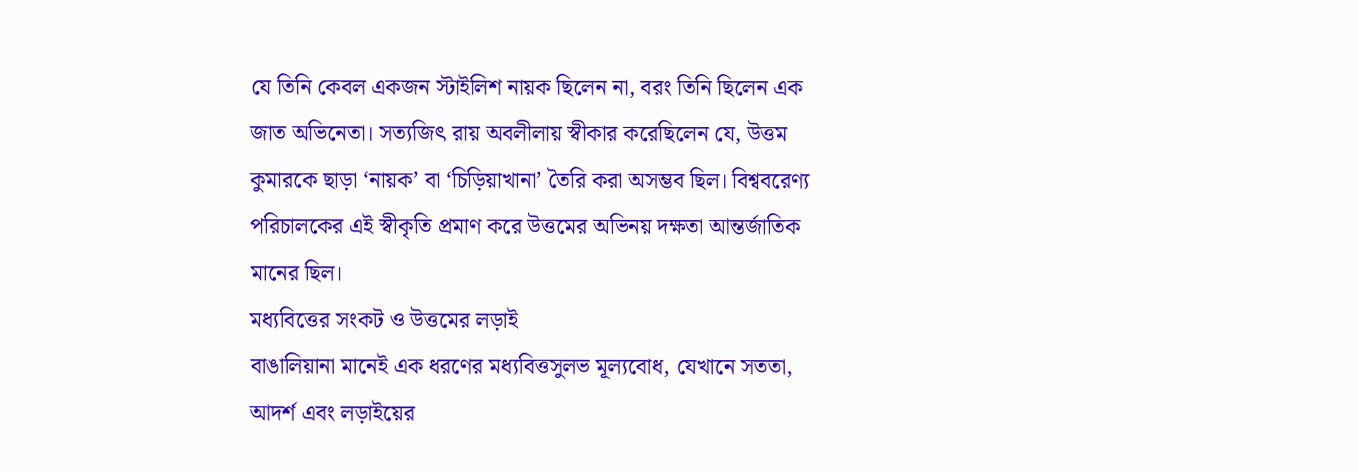যে তিনি কেবল একজন স্টাইলিশ নায়ক ছিলেন না, বরং তিনি ছিলেন এক জাত অভিনেতা। সত্যজিৎ রায় অবলীলায় স্বীকার করেছিলেন যে, উত্তম কুমারকে ছাড়া ‘নায়ক’ বা ‘চিড়িয়াখানা’ তৈরি করা অসম্ভব ছিল। বিশ্ববরেণ্য পরিচালকের এই স্বীকৃতি প্রমাণ করে উত্তমের অভিনয় দক্ষতা আন্তর্জাতিক মানের ছিল।
মধ্যবিত্তের সংকট ও উত্তমের লড়াই
বাঙালিয়ানা মানেই এক ধরণের মধ্যবিত্তসুলভ মূল্যবোধ, যেখানে সততা, আদর্শ এবং লড়াইয়ের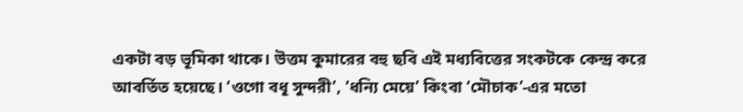একটা বড় ভূমিকা থাকে। উত্তম কুমারের বহু ছবি এই মধ্যবিত্তের সংকটকে কেন্দ্র করে আবর্তিত হয়েছে। ‘ওগো বধূ সুন্দরী’, ‘ধন্যি মেয়ে’ কিংবা ‘মৌচাক’-এর মতো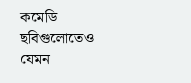কমেডি ছবিগুলোতেও যেমন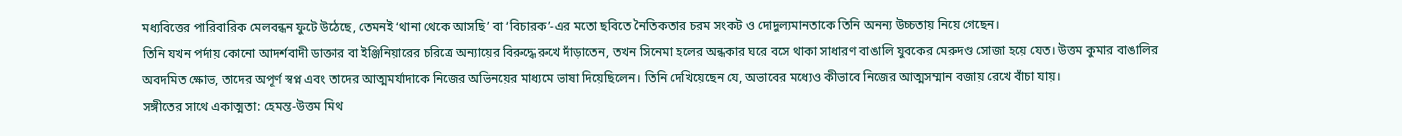মধ্যবিত্তের পারিবারিক মেলবন্ধন ফুটে উঠেছে, তেমনই ‘থানা থেকে আসছি’ বা ‘বিচারক’-এর মতো ছবিতে নৈতিকতার চরম সংকট ও দোদুল্যমানতাকে তিনি অনন্য উচ্চতায় নিয়ে গেছেন।
তিনি যখন পর্দায় কোনো আদর্শবাদী ডাক্তার বা ইঞ্জিনিয়ারের চরিত্রে অন্যায়ের বিরুদ্ধে রুখে দাঁড়াতেন, তখন সিনেমা হলের অন্ধকার ঘরে বসে থাকা সাধারণ বাঙালি যুবকের মেরুদণ্ড সোজা হয়ে যেত। উত্তম কুমার বাঙালির অবদমিত ক্ষোভ, তাদের অপূর্ণ স্বপ্ন এবং তাদের আত্মমর্যাদাকে নিজের অভিনয়ের মাধ্যমে ভাষা দিয়েছিলেন। তিনি দেখিয়েছেন যে, অভাবের মধ্যেও কীভাবে নিজের আত্মসম্মান বজায় রেখে বাঁচা যায়।
সঙ্গীতের সাথে একাত্মতা: হেমন্ত-উত্তম মিথ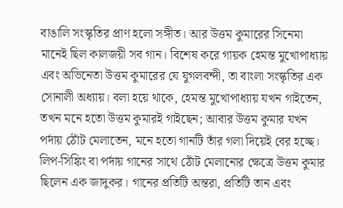বাঙালি সংস্কৃতির প্রাণ হলো সঙ্গীত। আর উত্তম কুমারের সিনেমা মানেই ছিল কালজয়ী সব গান। বিশেষ করে গায়ক হেমন্ত মুখোপাধ্যায় এবং অভিনেতা উত্তম কুমারের যে যুগলবন্দী, তা বাংলা সংস্কৃতির এক সোনালী অধ্যায়। বলা হয়ে থাকে, হেমন্ত মুখোপাধ্যায় যখন গাইতেন, তখন মনে হতো উত্তম কুমারই গাইছেন; আবার উত্তম কুমার যখন পর্দায় ঠোঁট মেলাতেন, মনে হতো গানটি তাঁর গলা দিয়েই বের হচ্ছে।
লিপ-সিঙ্কিং বা পর্দায় গানের সাথে ঠোঁট মেলানোর ক্ষেত্রে উত্তম কুমার ছিলেন এক জাদুকর। গানের প্রতিটি অন্তরা, প্রতিটি তান এবং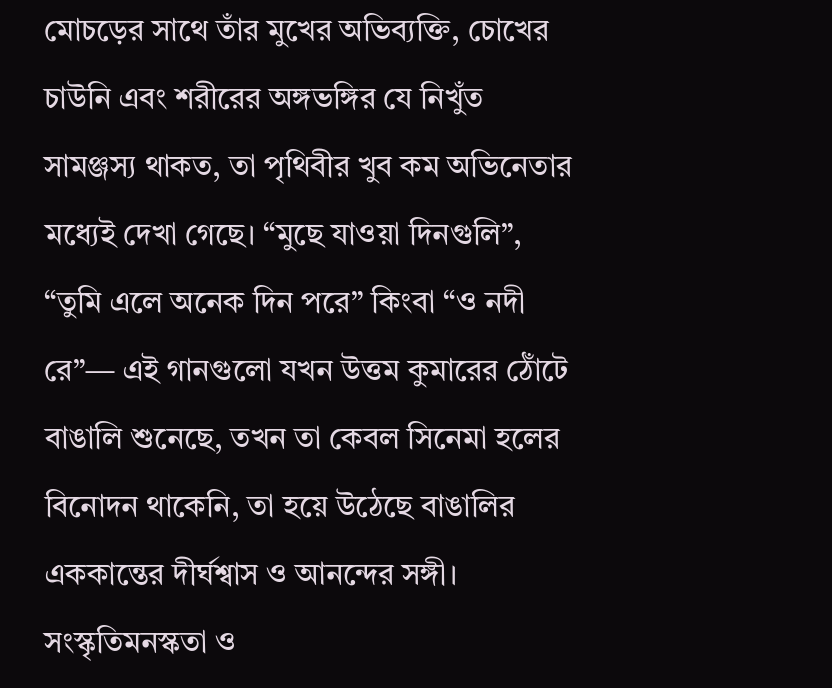মোচড়ের সাথে তাঁর মুখের অভিব্যক্তি, চোখের চাউনি এবং শরীরের অঙ্গভঙ্গির যে নিখুঁত সামঞ্জস্য থাকত, তা পৃথিবীর খুব কম অভিনেতার মধ্যেই দেখা গেছে। “মুছে যাওয়া দিনগুলি”, “তুমি এলে অনেক দিন পরে” কিংবা “ও নদী রে”— এই গানগুলো যখন উত্তম কুমারের ঠোঁটে বাঙালি শুনেছে, তখন তা কেবল সিনেমা হলের বিনোদন থাকেনি, তা হয়ে উঠেছে বাঙালির এককান্তের দীর্ঘশ্বাস ও আনন্দের সঙ্গী।
সংস্কৃতিমনস্কতা ও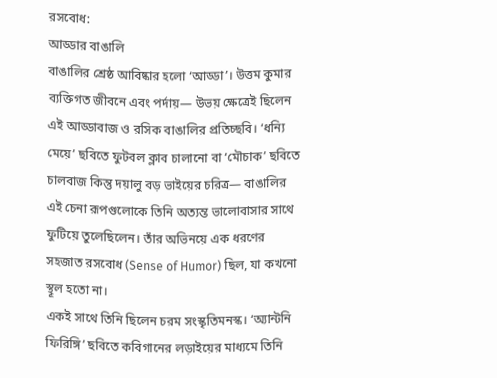রসবোধ:
আড্ডার বাঙালি
বাঙালির শ্রেষ্ঠ আবিষ্কার হলো ‘আড্ডা’। উত্তম কুমার ব্যক্তিগত জীবনে এবং পর্দায়— উভয় ক্ষেত্রেই ছিলেন এই আড্ডাবাজ ও রসিক বাঙালির প্রতিচ্ছবি। ‘ধন্যি মেয়ে’ ছবিতে ফুটবল ক্লাব চালানো বা ‘মৌচাক’ ছবিতে চালবাজ কিন্তু দয়ালু বড় ভাইয়ের চরিত্র— বাঙালির এই চেনা রূপগুলোকে তিনি অত্যন্ত ভালোবাসার সাথে ফুটিয়ে তুলেছিলেন। তাঁর অভিনয়ে এক ধরণের সহজাত রসবোধ (Sense of Humor) ছিল, যা কখনো স্থূল হতো না।
একই সাথে তিনি ছিলেন চরম সংস্কৃতিমনস্ক। ‘অ্যান্টনি ফিরিঙ্গি’ ছবিতে কবিগানের লড়াইয়ের মাধ্যমে তিনি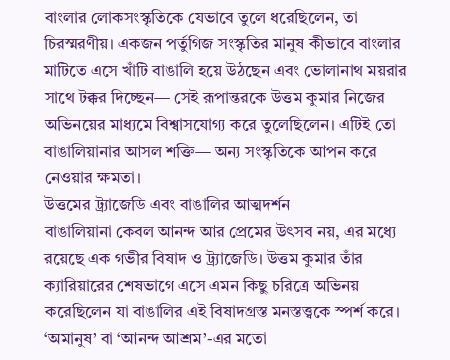বাংলার লোকসংস্কৃতিকে যেভাবে তুলে ধরেছিলেন, তা চিরস্মরণীয়। একজন পর্তুগিজ সংস্কৃতির মানুষ কীভাবে বাংলার মাটিতে এসে খাঁটি বাঙালি হয়ে উঠছেন এবং ভোলানাথ ময়রার সাথে টক্কর দিচ্ছেন— সেই রূপান্তরকে উত্তম কুমার নিজের অভিনয়ের মাধ্যমে বিশ্বাসযোগ্য করে তুলেছিলেন। এটিই তো বাঙালিয়ানার আসল শক্তি— অন্য সংস্কৃতিকে আপন করে নেওয়ার ক্ষমতা।
উত্তমের ট্র্যাজেডি এবং বাঙালির আত্মদর্শন
বাঙালিয়ানা কেবল আনন্দ আর প্রেমের উৎসব নয়, এর মধ্যে রয়েছে এক গভীর বিষাদ ও ট্র্যাজেডি। উত্তম কুমার তাঁর ক্যারিয়ারের শেষভাগে এসে এমন কিছু চরিত্রে অভিনয় করেছিলেন যা বাঙালির এই বিষাদগ্রস্ত মনস্তত্ত্বকে স্পর্শ করে। ‘অমানুষ’ বা ‘আনন্দ আশ্রম’-এর মতো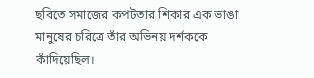ছবিতে সমাজের কপটতার শিকার এক ভাঙা মানুষের চরিত্রে তাঁর অভিনয় দর্শককে কাঁদিয়েছিল।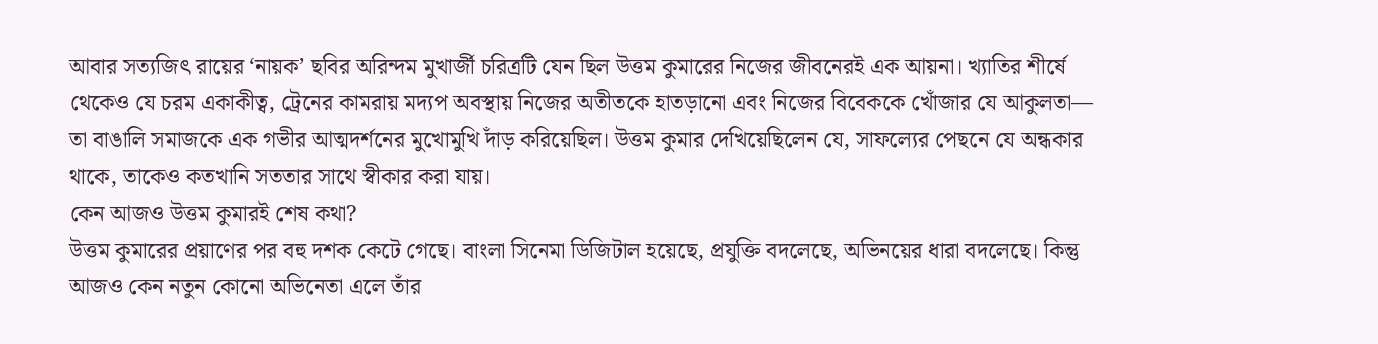আবার সত্যজিৎ রায়ের ‘নায়ক’ ছবির অরিন্দম মুখার্জী চরিত্রটি যেন ছিল উত্তম কুমারের নিজের জীবনেরই এক আয়না। খ্যাতির শীর্ষে থেকেও যে চরম একাকীত্ব, ট্রেনের কামরায় মদ্যপ অবস্থায় নিজের অতীতকে হাতড়ানো এবং নিজের বিবেককে খোঁজার যে আকুলতা— তা বাঙালি সমাজকে এক গভীর আত্মদর্শনের মুখোমুখি দাঁড় করিয়েছিল। উত্তম কুমার দেখিয়েছিলেন যে, সাফল্যের পেছনে যে অন্ধকার থাকে, তাকেও কতখানি সততার সাথে স্বীকার করা যায়।
কেন আজও উত্তম কুমারই শেষ কথা?
উত্তম কুমারের প্রয়াণের পর বহু দশক কেটে গেছে। বাংলা সিনেমা ডিজিটাল হয়েছে, প্রযুক্তি বদলেছে, অভিনয়ের ধারা বদলেছে। কিন্তু আজও কেন নতুন কোনো অভিনেতা এলে তাঁর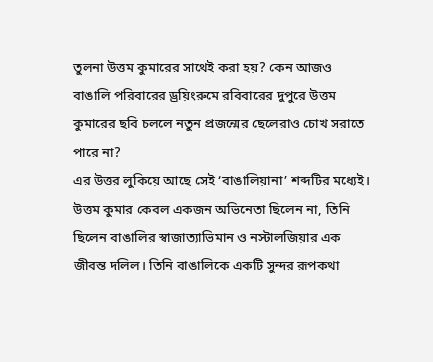তুলনা উত্তম কুমারের সাথেই করা হয়? কেন আজও বাঙালি পরিবারের ড্রয়িংরুমে রবিবারের দুপুরে উত্তম কুমারের ছবি চললে নতুন প্রজন্মের ছেলেরাও চোখ সরাতে পারে না?
এর উত্তর লুকিয়ে আছে সেই ‘বাঙালিয়ানা’ শব্দটির মধ্যেই। উত্তম কুমার কেবল একজন অভিনেতা ছিলেন না, তিনি ছিলেন বাঙালির স্বাজাত্যাভিমান ও নস্টালজিয়ার এক জীবন্ত দলিল। তিনি বাঙালিকে একটি সুন্দর রূপকথা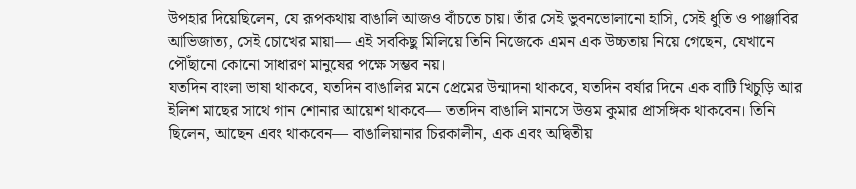উপহার দিয়েছিলেন, যে রূপকথায় বাঙালি আজও বাঁচতে চায়। তাঁর সেই ভুবনভোলানো হাসি, সেই ধুতি ও পাঞ্জাবির আভিজাত্য, সেই চোখের মায়া— এই সবকিছু মিলিয়ে তিনি নিজেকে এমন এক উচ্চতায় নিয়ে গেছেন, যেখানে পৌঁছানো কোনো সাধারণ মানুষের পক্ষে সম্ভব নয়।
যতদিন বাংলা ভাষা থাকবে, যতদিন বাঙালির মনে প্রেমের উন্মাদনা থাকবে, যতদিন বর্ষার দিনে এক বাটি খিচুড়ি আর ইলিশ মাছের সাথে গান শোনার আয়েশ থাকবে— ততদিন বাঙালি মানসে উত্তম কুমার প্রাসঙ্গিক থাকবেন। তিনি ছিলেন, আছেন এবং থাকবেন— বাঙালিয়ানার চিরকালীন, এক এবং অদ্বিতীয়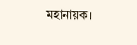মহানায়ক।